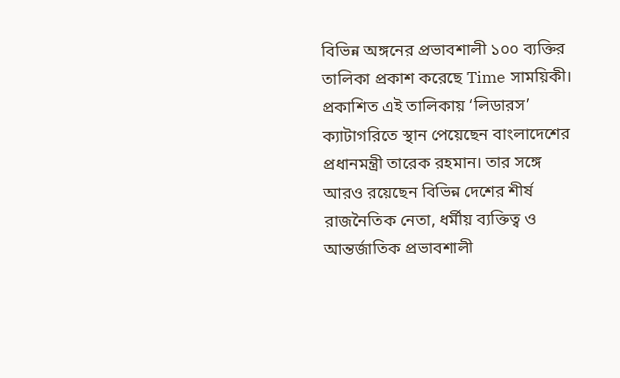বিভিন্ন অঙ্গনের প্রভাবশালী ১০০ ব্যক্তির তালিকা প্রকাশ করেছে Time সাময়িকী। প্রকাশিত এই তালিকায় ‘লিডারস’ ক্যাটাগরিতে স্থান পেয়েছেন বাংলাদেশের প্রধানমন্ত্রী তারেক রহমান। তার সঙ্গে আরও রয়েছেন বিভিন্ন দেশের শীর্ষ রাজনৈতিক নেতা, ধর্মীয় ব্যক্তিত্ব ও আন্তর্জাতিক প্রভাবশালী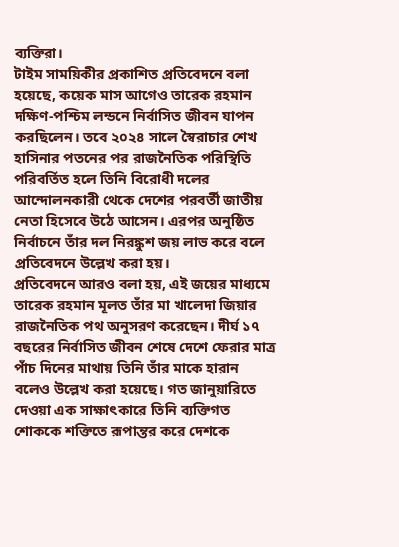ব্যক্তিরা।
টাইম সাময়িকীর প্রকাশিত প্রতিবেদনে বলা হয়েছে, কয়েক মাস আগেও তারেক রহমান দক্ষিণ-পশ্চিম লন্ডনে নির্বাসিত জীবন যাপন করছিলেন। তবে ২০২৪ সালে স্বৈরাচার শেখ হাসিনার পতনের পর রাজনৈতিক পরিস্থিতি পরিবর্তিত হলে তিনি বিরোধী দলের আন্দোলনকারী থেকে দেশের পরবর্তী জাতীয় নেতা হিসেবে উঠে আসেন। এরপর অনুষ্ঠিত নির্বাচনে তাঁর দল নিরঙ্কুশ জয় লাভ করে বলে প্রতিবেদনে উল্লেখ করা হয়।
প্রতিবেদনে আরও বলা হয়, এই জয়ের মাধ্যমে তারেক রহমান মূলত তাঁর মা খালেদা জিয়ার রাজনৈতিক পথ অনুসরণ করেছেন। দীর্ঘ ১৭ বছরের নির্বাসিত জীবন শেষে দেশে ফেরার মাত্র পাঁচ দিনের মাথায় তিনি তাঁর মাকে হারান বলেও উল্লেখ করা হয়েছে। গত জানুয়ারিতে দেওয়া এক সাক্ষাৎকারে তিনি ব্যক্তিগত শোককে শক্তিতে রূপান্তর করে দেশকে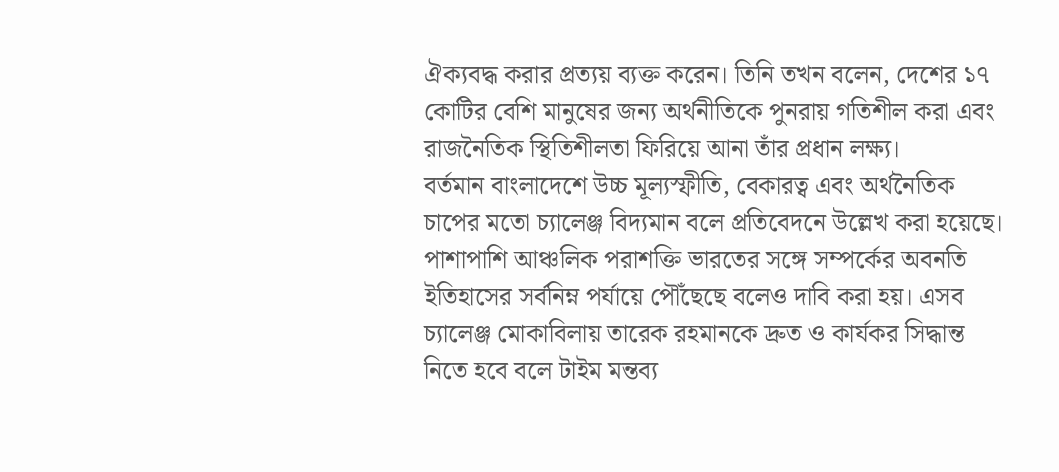ঐক্যবদ্ধ করার প্রত্যয় ব্যক্ত করেন। তিনি তখন বলেন, দেশের ১৭ কোটির বেশি মানুষের জন্য অর্থনীতিকে পুনরায় গতিশীল করা এবং রাজনৈতিক স্থিতিশীলতা ফিরিয়ে আনা তাঁর প্রধান লক্ষ্য।
বর্তমান বাংলাদেশে উচ্চ মূল্যস্ফীতি, বেকারত্ব এবং অর্থনৈতিক চাপের মতো চ্যালেঞ্জ বিদ্যমান বলে প্রতিবেদনে উল্লেখ করা হয়েছে। পাশাপাশি আঞ্চলিক পরাশক্তি ভারতের সঙ্গে সম্পর্কের অবনতি ইতিহাসের সর্বনিম্ন পর্যায়ে পৌঁছেছে বলেও দাবি করা হয়। এসব চ্যালেঞ্জ মোকাবিলায় তারেক রহমানকে দ্রুত ও কার্যকর সিদ্ধান্ত নিতে হবে বলে টাইম মন্তব্য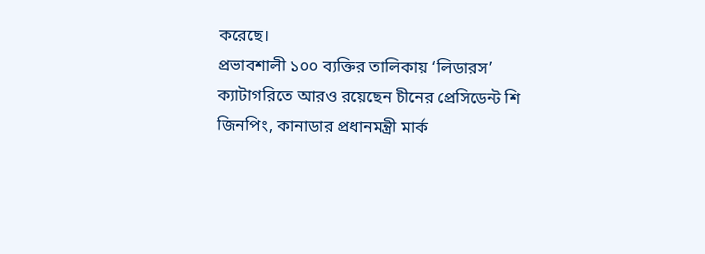করেছে।
প্রভাবশালী ১০০ ব্যক্তির তালিকায় ‘লিডারস’ ক্যাটাগরিতে আরও রয়েছেন চীনের প্রেসিডেন্ট শি জিনপিং, কানাডার প্রধানমন্ত্রী মার্ক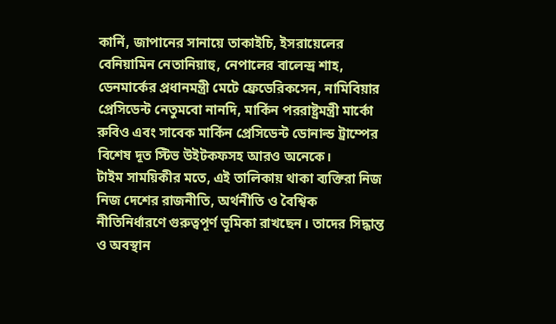কার্নি, জাপানের সানায়ে তাকাইচি, ইসরায়েলের বেনিয়ামিন নেতানিয়াহু, নেপালের বালেন্দ্র শাহ, ডেনমার্কের প্রধানমন্ত্রী মেটে ফ্রেডেরিকসেন, নামিবিয়ার প্রেসিডেন্ট নেতুমবো নানদি, মার্কিন পররাষ্ট্রমন্ত্রী মার্কো রুবিও এবং সাবেক মার্কিন প্রেসিডেন্ট ডোনাল্ড ট্রাম্পের বিশেষ দূত স্টিভ উইটকফসহ আরও অনেকে।
টাইম সাময়িকীর মতে, এই তালিকায় থাকা ব্যক্তিরা নিজ নিজ দেশের রাজনীতি, অর্থনীতি ও বৈশ্বিক নীতিনির্ধারণে গুরুত্বপূর্ণ ভূমিকা রাখছেন। তাদের সিদ্ধান্ত ও অবস্থান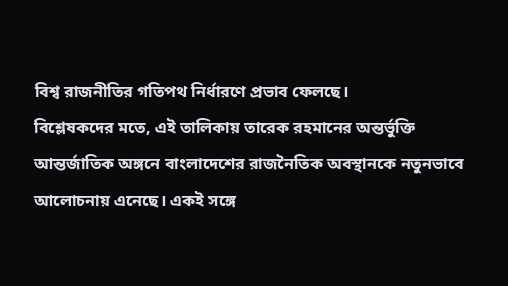বিশ্ব রাজনীতির গতিপথ নির্ধারণে প্রভাব ফেলছে।
বিশ্লেষকদের মতে, এই তালিকায় তারেক রহমানের অন্তর্ভুক্তি আন্তর্জাতিক অঙ্গনে বাংলাদেশের রাজনৈতিক অবস্থানকে নতুনভাবে আলোচনায় এনেছে। একই সঙ্গে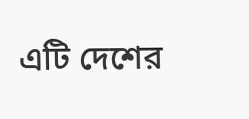এটি দেশের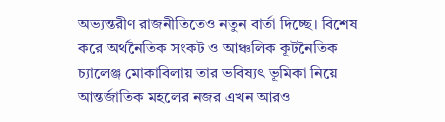অভ্যন্তরীণ রাজনীতিতেও নতুন বার্তা দিচ্ছে। বিশেষ করে অর্থনৈতিক সংকট ও আঞ্চলিক কূটনৈতিক চ্যালেঞ্জ মোকাবিলায় তার ভবিষ্যৎ ভূমিকা নিয়ে আন্তর্জাতিক মহলের নজর এখন আরও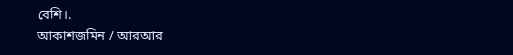বেশি।.
আকাশজমিন / আরআর